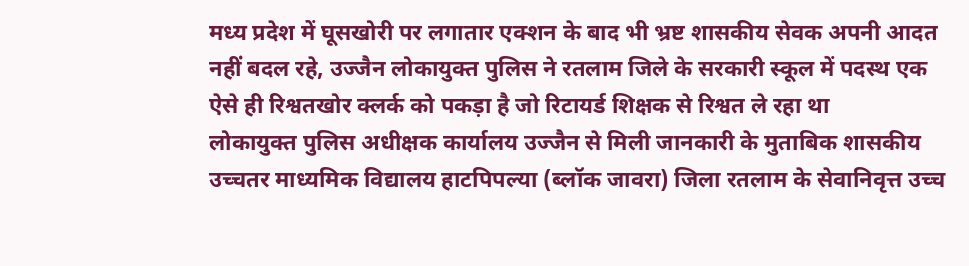मध्य प्रदेश में घूसखोरी पर लगातार एक्शन के बाद भी भ्रष्ट शासकीय सेवक अपनी आदत नहीं बदल रहे, उज्जैन लोकायुक्त पुलिस ने रतलाम जिले के सरकारी स्कूल में पदस्थ एक ऐसे ही रिश्वतखोर क्लर्क को पकड़ा है जो रिटायर्ड शिक्षक से रिश्वत ले रहा था
लोकायुक्त पुलिस अधीक्षक कार्यालय उज्जैन से मिली जानकारी के मुताबिक शासकीय उच्चतर माध्यमिक विद्यालय हाटपिपल्या (ब्लॉक जावरा) जिला रतलाम के सेवानिवृत्त उच्च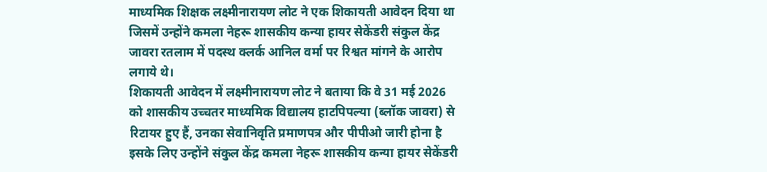माध्यमिक शिक्षक लक्ष्मीनारायण लोट ने एक शिकायती आवेदन दिया था जिसमें उन्होंने कमला नेहरू शासकीय कन्या हायर सेकेंडरी संकुल केंद्र जावरा रतलाम में पदस्थ क्लर्क आनिल वर्मा पर रिश्वत मांगने के आरोप लगाये थे।
शिकायती आवेदन में लक्ष्मीनारायण लोट ने बताया कि वे 31 मई 2026 को शासकीय उच्चतर माध्यमिक विद्यालय हाटपिपल्या (ब्लॉक जावरा) से रिटायर हुए हैं, उनका सेवानिवृति प्रमाणपत्र और पीपीओ जारी होना है इसके लिए उन्होंने संकुल केंद्र कमला नेहरू शासकीय कन्या हायर सेकेंडरी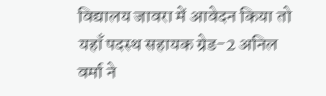विद्यालय जावरा में आवेदन किया तो यहाँ पदस्थ सहायक ग्रेड-2 अनिल वर्मा ने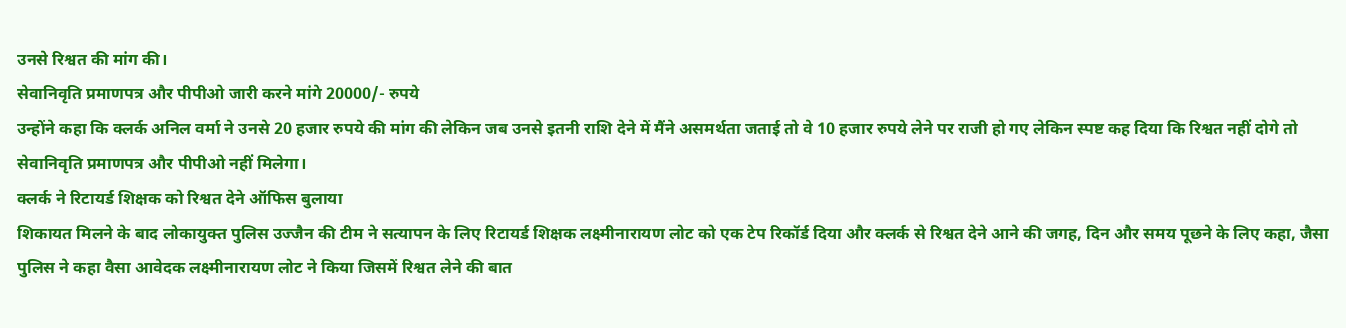उनसे रिश्वत की मांग की।
सेवानिवृति प्रमाणपत्र और पीपीओ जारी करने मांगे 20000/- रुपये
उन्होंने कहा कि क्लर्क अनिल वर्मा ने उनसे 20 हजार रुपये की मांग की लेकिन जब उनसे इतनी राशि देने में मैंने असमर्थता जताई तो वे 10 हजार रुपये लेने पर राजी हो गए लेकिन स्पष्ट कह दिया कि रिश्वत नहीं दोगे तो सेवानिवृति प्रमाणपत्र और पीपीओ नहीं मिलेगा।
क्लर्क ने रिटायर्ड शिक्षक को रिश्वत देने ऑफिस बुलाया
शिकायत मिलने के बाद लोकायुक्त पुलिस उज्जैन की टीम ने सत्यापन के लिए रिटायर्ड शिक्षक लक्ष्मीनारायण लोट को एक टेप रिकॉर्ड दिया और क्लर्क से रिश्वत देने आने की जगह, दिन और समय पूछने के लिए कहा, जैसा पुलिस ने कहा वैसा आवेदक लक्ष्मीनारायण लोट ने किया जिसमें रिश्वत लेने की बात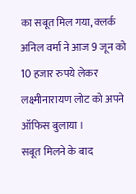का सबूत मिल गया, क्लर्क अनिल वर्मा ने आज 9 जून को 10 हजार रुपये लेकर लक्ष्मीनारायण लोट को अपने ऑफिस बुलाया ।
सबूत मिलने के बाद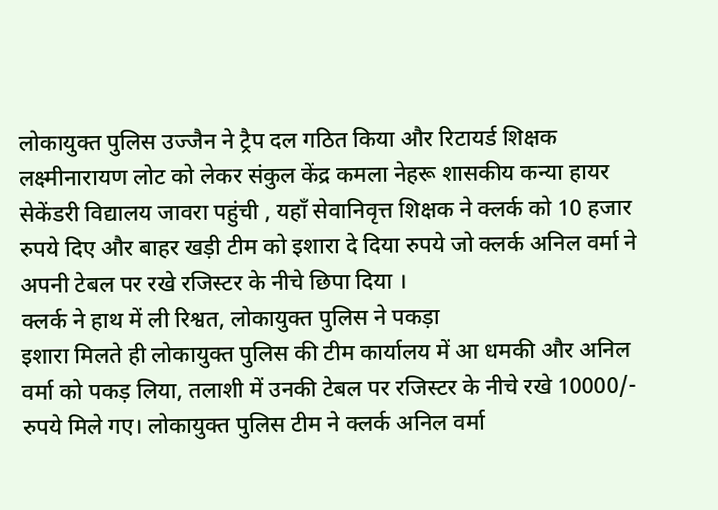लोकायुक्त पुलिस उज्जैन ने ट्रैप दल गठित किया और रिटायर्ड शिक्षक लक्ष्मीनारायण लोट को लेकर संकुल केंद्र कमला नेहरू शासकीय कन्या हायर सेकेंडरी विद्यालय जावरा पहुंची , यहाँ सेवानिवृत्त शिक्षक ने क्लर्क को 10 हजार रुपये दिए और बाहर खड़ी टीम को इशारा दे दिया रुपये जो क्लर्क अनिल वर्मा ने अपनी टेबल पर रखे रजिस्टर के नीचे छिपा दिया ।
क्लर्क ने हाथ में ली रिश्वत, लोकायुक्त पुलिस ने पकड़ा
इशारा मिलते ही लोकायुक्त पुलिस की टीम कार्यालय में आ धमकी और अनिल वर्मा को पकड़ लिया, तलाशी में उनकी टेबल पर रजिस्टर के नीचे रखे 10000/- रुपये मिले गए। लोकायुक्त पुलिस टीम ने क्लर्क अनिल वर्मा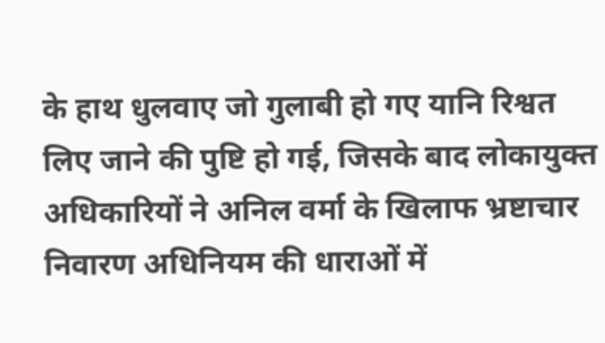के हाथ धुलवाए जो गुलाबी हो गए यानि रिश्वत लिए जाने की पुष्टि हो गई, जिसके बाद लोकायुक्त अधिकारियों ने अनिल वर्मा के खिलाफ भ्रष्टाचार निवारण अधिनियम की धाराओं में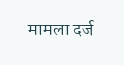मामला दर्ज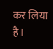कर लिया है।